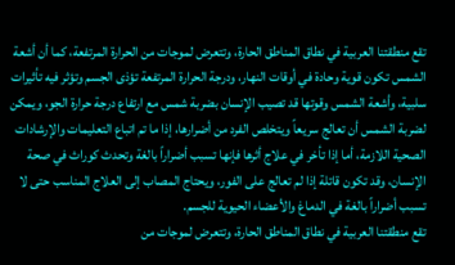تقع منطقتنا العربية في نطاق المناطق الحارة، وتتعرض لموجات من الحرارة المرتفعة، كما أن أشعة الشمس تكون قوية وحادة في أوقات النهار، ودرجة الحرارة المرتفعة تؤذى الجسم وتؤثر فيه تأثيرات سلبية، وأشعة الشمس وقوتها قد تصيب الإنسان بضربة شمس مع ارتفاع درجة حرارة الجو، ويمكن لضربة الشمس أن تعالج سريعاً ويتخلص الفرد من أضرارها، إذا ما تم اتباع التعليمات والإرشادات الصحية اللازمة، أما إذا تأخر في علاج أثرها فإنها تسبب أضراراً بالغة وتحدث كوراث في صحة الإنسان، وقد تكون قاتلة إذا لم تعالج على الفور، ويحتاج المصاب إلى العلاج المناسب حتى لا تسبب أضراراً بالغة في الدماغ والأعضاء الحيوية للجسم.
تقع منطقتنا العربية في نطاق المناطق الحارة، وتتعرض لموجات من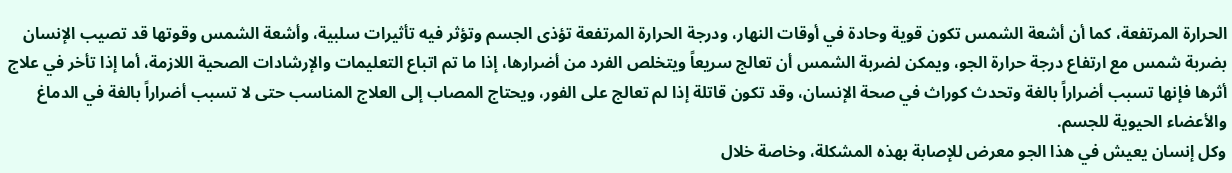الحرارة المرتفعة، كما أن أشعة الشمس تكون قوية وحادة في أوقات النهار، ودرجة الحرارة المرتفعة تؤذى الجسم وتؤثر فيه تأثيرات سلبية، وأشعة الشمس وقوتها قد تصيب الإنسان بضربة شمس مع ارتفاع درجة حرارة الجو، ويمكن لضربة الشمس أن تعالج سريعاً ويتخلص الفرد من أضرارها، إذا ما تم اتباع التعليمات والإرشادات الصحية اللازمة، أما إذا تأخر في علاج أثرها فإنها تسبب أضراراً بالغة وتحدث كوراث في صحة الإنسان، وقد تكون قاتلة إذا لم تعالج على الفور، ويحتاج المصاب إلى العلاج المناسب حتى لا تسبب أضراراً بالغة في الدماغ والأعضاء الحيوية للجسم.
وكل إنسان يعيش في هذا الجو معرض للإصابة بهذه المشكلة، وخاصة خلال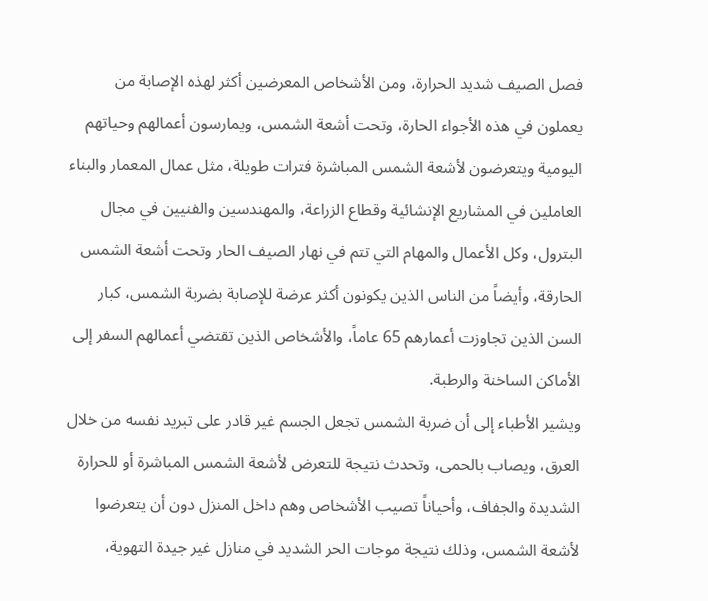فصل الصيف شديد الحرارة، ومن الأشخاص المعرضين أكثر لهذه الإصابة من يعملون في هذه الأجواء الحارة، وتحت أشعة الشمس، ويمارسون أعمالهم وحياتهم اليومية ويتعرضون لأشعة الشمس المباشرة فترات طويلة، مثل عمال المعمار والبناء العاملين في المشاريع الإنشائية وقطاع الزراعة، والمهندسين والفنيين في مجال البترول، وكل الأعمال والمهام التي تتم في نهار الصيف الحار وتحت أشعة الشمس الحارقة، وأيضاً من الناس الذين يكونون أكثر عرضة للإصابة بضربة الشمس، كبار السن الذين تجاوزت أعمارهم 65 عاماً، والأشخاص الذين تقتضي أعمالهم السفر إلى الأماكن الساخنة والرطبة.
ويشير الأطباء إلى أن ضربة الشمس تجعل الجسم غير قادر على تبريد نفسه من خلال العرق، ويصاب بالحمى، وتحدث نتيجة للتعرض لأشعة الشمس المباشرة أو للحرارة الشديدة والجفاف، وأحياناً تصيب الأشخاص وهم داخل المنزل دون أن يتعرضوا لأشعة الشمس، وذلك نتيجة موجات الحر الشديد في منازل غير جيدة التهوية،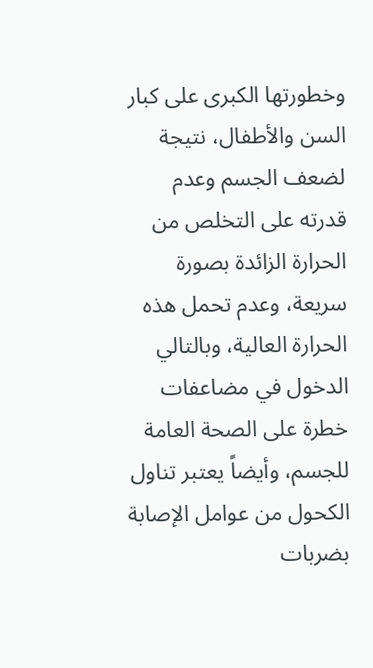وخطورتها الكبرى على كبار السن والأطفال، نتيجة لضعف الجسم وعدم قدرته على التخلص من الحرارة الزائدة بصورة سريعة، وعدم تحمل هذه الحرارة العالية، وبالتالي الدخول في مضاعفات خطرة على الصحة العامة للجسم، وأيضاً يعتبر تناول الكحول من عوامل الإصابة بضربات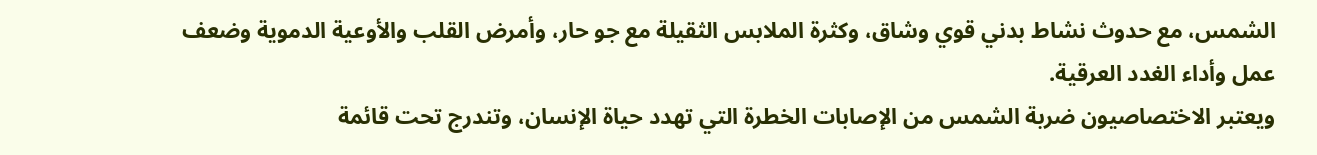الشمس، مع حدوث نشاط بدني قوي وشاق، وكثرة الملابس الثقيلة مع جو حار، وأمرض القلب والأوعية الدموية وضعف عمل وأداء الغدد العرقية.
ويعتبر الاختصاصيون ضربة الشمس من الإصابات الخطرة التي تهدد حياة الإنسان، وتندرج تحت قائمة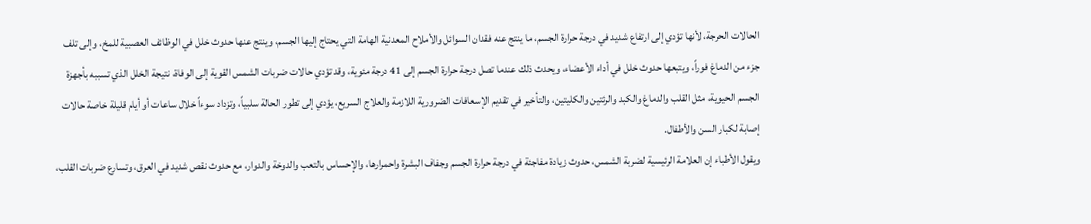الحالات الحرجة، لأنها تؤدي إلى ارتفاع شديد في درجة حرارة الجسم، ما ينتج عنه فقدان السوائل والأملاح المعدنية الهامة التي يحتاج إليها الجسم، وينتج عنها حدوث خلل في الوظائف العصبية للمخ، وإلى تلف جزء من الدماغ فوراً، ويتبعها حدوث خلل في أداء الأعضاء، ويحدث ذلك عندما تصل درجة حرارة الجسم إلى 41 درجة مئوية، وقد تؤدي حالات ضربات الشمس القوية إلى الوفاة، نتيجة الخلل الذي تسببه بأجهزة الجسم الحيوية، مثل القلب والدماغ والكبد والرئتين والكليتين، والتأخير في تقديم الإسعافات الضرورية اللازمة والعلاج السريع، يؤدي إلى تطور الحالة سلبياً، وتزداد سوءاً خلال ساعات أو أيام قليلة خاصة حالات إصابة لكبار السن والأطفال.
ويقول الأطباء إن العلامة الرئيسية لضربة الشمس، حدوث زيادة مفاجئة في درجة حرارة الجسم وجفاف البشرة واحمرارها، والإحساس بالتعب والدوخة والدوار، مع حدوث نقص شديد في العرق، وتسارع ضربات القلب،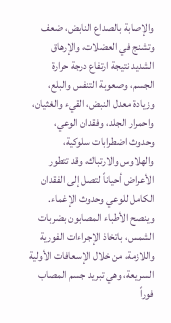والإصابة بالصداع النابض، ضعف وتشنج في العضلات، والإرهاق الشديد نتيجة ارتفاع درجة حرارة الجسم، وصعوبة التنفس والبلع، وزيادة معدل النبض، القيء والغثيان، واحمرار الجلد، وفقدان الوعي، وحدوث اضطرابات سلوكية، والهلاوس والارتباك، وقد تتطور الأعراض أحياناً لتصل إلى الفقدان الكامل للوعي وحدوث الإغماء.
وينصح الأطباء المصابون بضربات الشمس، باتخاذ الإجراءات الفورية واللازمة، من خلال الإسعافات الأولية السريعة، وهي تبريد جسم المصاب فوراً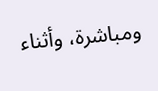ومباشرة، وأثناء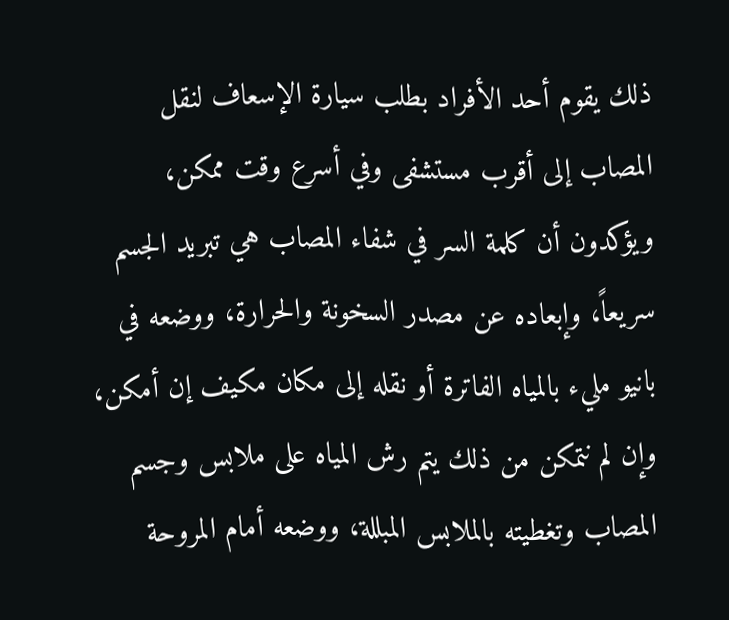ذلك يقوم أحد الأفراد بطلب سيارة الإسعاف لنقل المصاب إلى أقرب مستشفى وفي أسرع وقت ممكن، ويؤكدون أن كلمة السر في شفاء المصاب هي تبريد الجسم سريعاً، وإبعاده عن مصدر السخونة والحرارة، ووضعه في بانيو مليء بالمياه الفاترة أو نقله إلى مكان مكيف إن أمكن، وإن لم نتمكن من ذلك يتم رش المياه على ملابس وجسم المصاب وتغطيته بالملابس المبللة، ووضعه أمام المروحة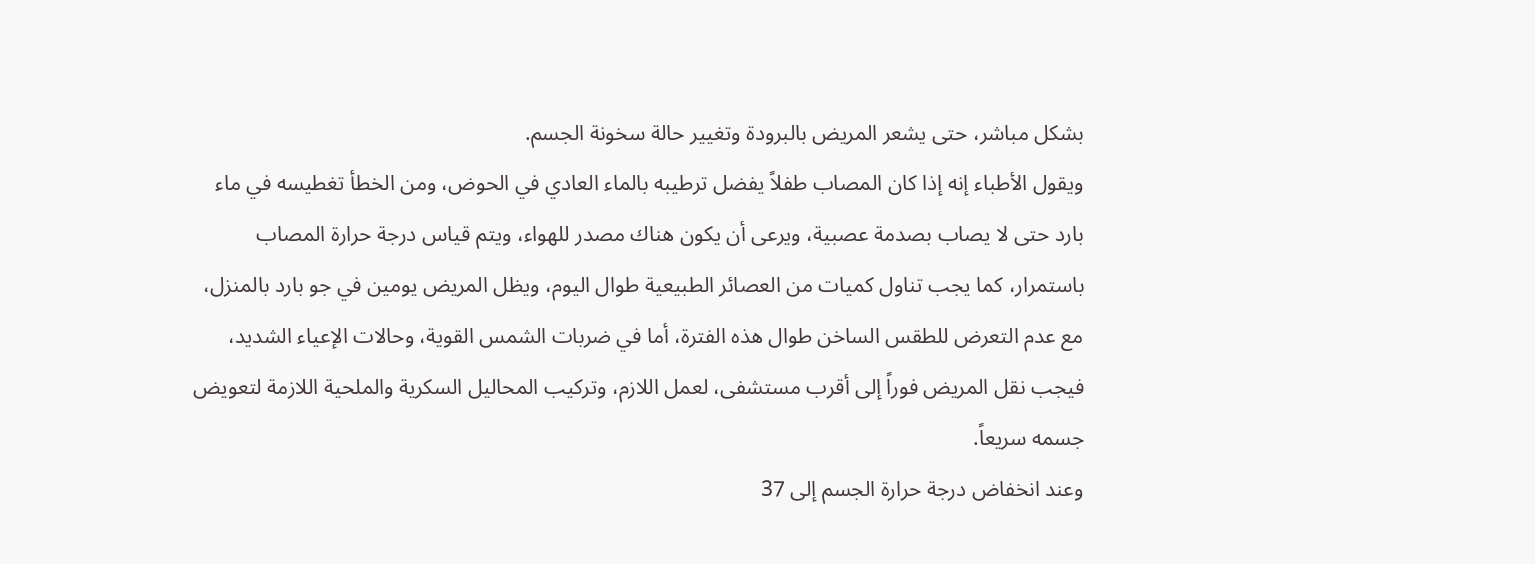بشكل مباشر، حتى يشعر المريض بالبرودة وتغيير حالة سخونة الجسم.
ويقول الأطباء إنه إذا كان المصاب طفلاً يفضل ترطيبه بالماء العادي في الحوض، ومن الخطأ تغطيسه في ماء بارد حتى لا يصاب بصدمة عصبية، ويرعى أن يكون هناك مصدر للهواء، ويتم قياس درجة حرارة المصاب باستمرار، كما يجب تناول كميات من العصائر الطبيعية طوال اليوم، ويظل المريض يومين في جو بارد بالمنزل، مع عدم التعرض للطقس الساخن طوال هذه الفترة، أما في ضربات الشمس القوية، وحالات الإعياء الشديد، فيجب نقل المريض فوراً إلى أقرب مستشفى، لعمل اللازم، وتركيب المحاليل السكرية والملحية اللازمة لتعويض جسمه سريعاً.
وعند انخفاض درجة حرارة الجسم إلى 37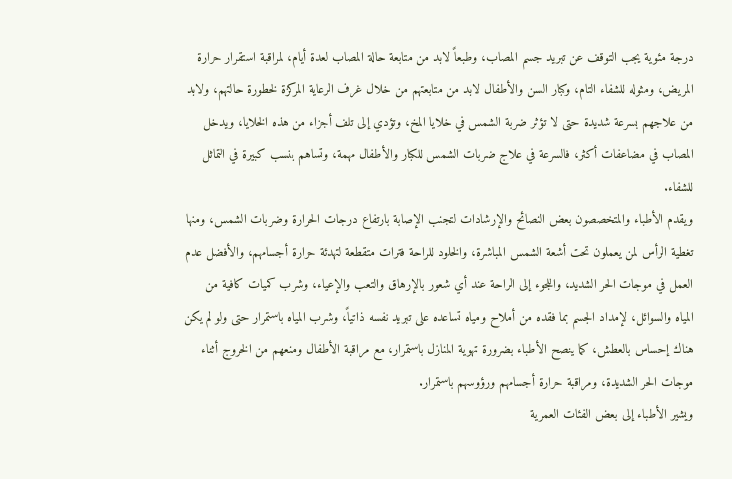درجة مئوية يجب التوقف عن تبريد جسم المصاب، وطبعاً لابد من متابعة حالة المصاب لعدة أيام، لمراقبة استقرار حرارة المريض، ومثوله للشفاء التام، وكبار السن والأطفال لابد من متابعتهم من خلال غرف الرعاية المركزة لخطورة حالتهم، ولابد من علاجهم بسرعة شديدة حتى لا تؤثر ضربة الشمس في خلايا المخ، وتؤدي إلى تلف أجزاء من هذه الخلايا، ويدخل المصاب في مضاعفات أكثر، فالسرعة في علاج ضربات الشمس للكبار والأطفال مهمة، وتساهم بنسب كبيرة في التماثل للشفاء.
ويقدم الأطباء والمتخصصون بعض النصائح والإرشادات لتجنب الإصابة بارتفاع درجات الحرارة وضربات الشمس، ومنها تغطية الرأس لمن يعملون تحت أشعة الشمس المباشرة، والخلود للراحة فترات متقطعة لتهدئة حرارة أجسامهم، والأفضل عدم العمل في موجات الحر الشديد، واللجوء إلى الراحة عند أي شعور بالإرهاق والتعب والإعياء، وشرب كميات كافية من المياه والسوائل، لإمداد الجسم بما فقده من أملاح ومياه تساعده على تبريد نفسه ذاتياً، وشرب المياه باستمرار حتى ولو لم يكن هناك إحساس بالعطش، كما ينصح الأطباء بضرورة تهوية المنازل باستمرار، مع مراقبة الأطفال ومنعهم من الخروج أثناء موجات الحر الشديدة، ومراقبة حرارة أجسامهم ورؤوسهم باستمرار.
ويشير الأطباء إلى بعض الفئات العمرية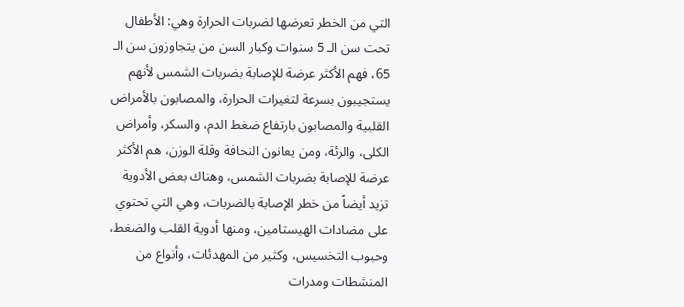التي من الخطر تعرضها لضربات الحرارة وهي: الأطفال تحت سن الـ 5 سنوات وكبار السن من يتجاوزون سن الـ 65، فهم الأكثر عرضة للإصابة بضربات الشمس لأنهم يستجيبون بسرعة لتغيرات الحرارة، والمصابون بالأمراض القلبية والمصابون بارتفاع ضغط الدم، والسكر، وأمراض الكلى، والرئة، ومن يعانون النحافة وقلة الوزن، هم الأكثر عرضة للإصابة بضربات الشمس، وهناك بعض الأدوية تزيد أيضاً من خطر الإصابة بالضربات، وهي التي تحتوي على مضادات الهيستامين، ومنها أدوية القلب والضغط، وحبوب التخسيس، وكثير من المهدئات، وأنواع من المنشطات ومدرات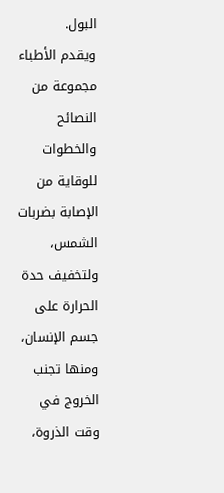البول.
ويقدم الأطباء مجموعة من النصائح والخطوات للوقاية من الإصابة بضربات الشمس، ولتخفيف حدة الحرارة على جسم الإنسان، ومنها تجنب الخروج في وقت الذروة،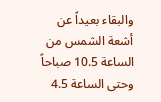والبقاء بعيداً عن أشعة الشمس من الساعة 10.5 صباحاً وحتى الساعة 4.5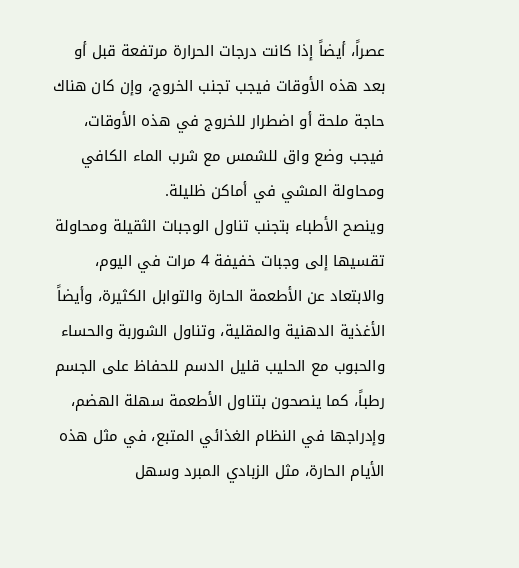عصراً، أيضاً إذا كانت درجات الحرارة مرتفعة قبل أو بعد هذه الأوقات فيجب تجنب الخروج، وإن كان هناك حاجة ملحة أو اضطرار للخروج في هذه الأوقات، فيجب وضع واق للشمس مع شرب الماء الكافي ومحاولة المشي في أماكن ظليلة.
وينصح الأطباء بتجنب تناول الوجبات الثقيلة ومحاولة تقسيها إلى وجبات خفيفة 4 مرات في اليوم، والابتعاد عن الأطعمة الحارة والتوابل الكثيرة، وأيضاً الأغذية الدهنية والمقلية، وتناول الشوربة والحساء والحبوب مع الحليب قليل الدسم للحفاظ على الجسم رطباً، كما ينصحون بتناول الأطعمة سهلة الهضم، وإدراجها في النظام الغذائي المتبع، في مثل هذه الأيام الحارة، مثل الزبادي المبرد وسهل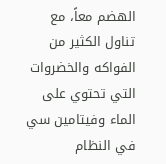الهضم معاً، مع تناول الكثير من الفواكه والخضروات التي تحتوي على الماء وفيتامين سي في النظام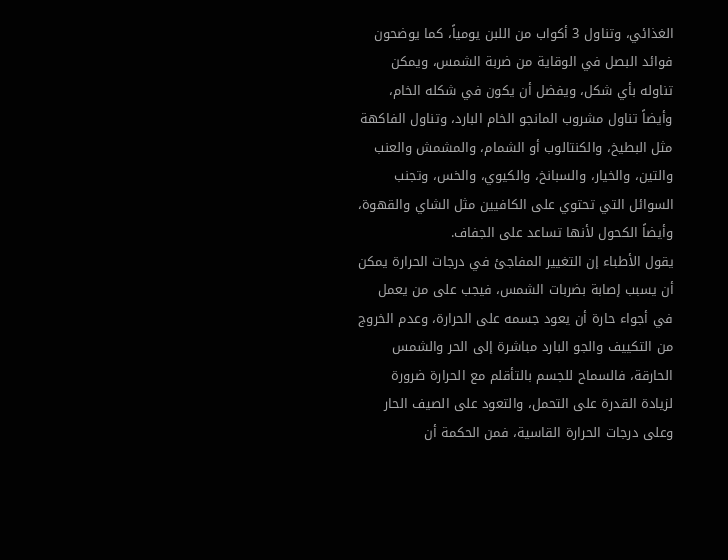الغذائي، وتناول 3 أكواب من اللبن يومياً، كما يوضحون فوائد البصل في الوقاية من ضربة الشمس، ويمكن تناوله بأي شكل، ويفضل أن يكون في شكله الخام، وأيضاً تناول مشروب المانجو الخام البارد، وتناول الفاكهة مثل البطيخ، والكنتالوب أو الشمام، والمشمش والعنب والتين، والخيار، والسبانخ، والكيوي، والخس، وتجنب السوائل التي تحتوي على الكافيين مثل الشاي والقهوة، وأيضاً الكحول لأنها تساعد على الجفاف.
يقول الأطباء إن التغيير المفاجئ في درجات الحرارة يمكن أن يسبب إصابة بضربات الشمس، فيجب على من يعمل في أجواء حارة أن يعود جسمه على الحرارة، وعدم الخروج من التكييف والجو البارد مباشرة إلى الحر والشمس الحارقة، فالسماح للجسم بالتأقلم مع الحرارة ضرورة لزيادة القدرة على التحمل، والتعود على الصيف الحار وعلى درجات الحرارة القاسية، فمن الحكمة أن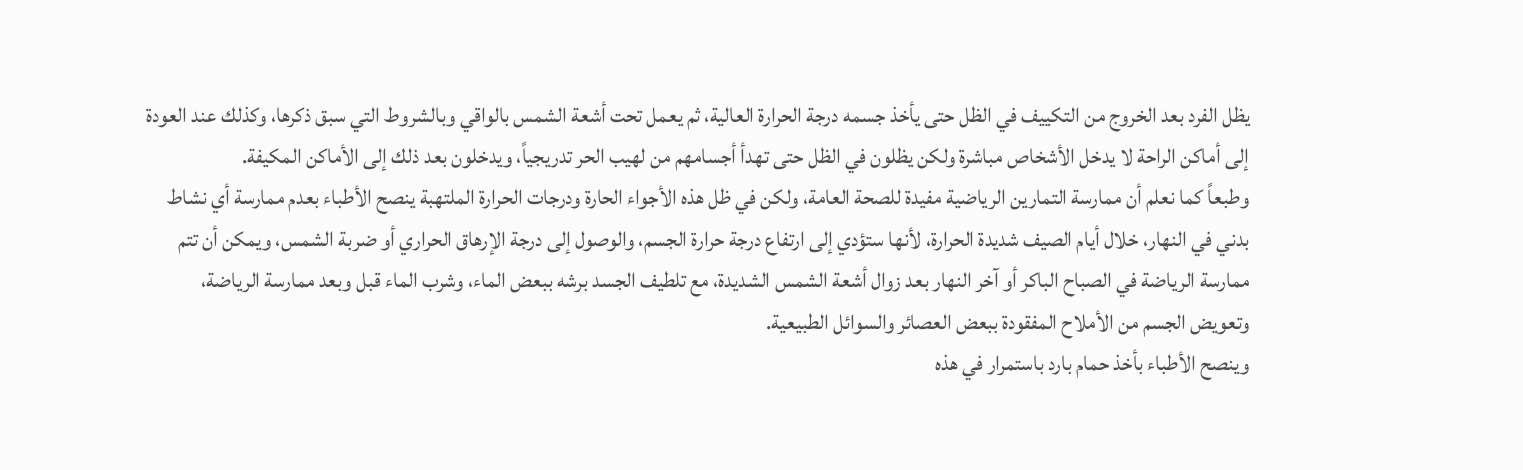يظل الفرد بعد الخروج من التكييف في الظل حتى يأخذ جسمه درجة الحرارة العالية، ثم يعمل تحت أشعة الشمس بالواقي وبالشروط التي سبق ذكرها، وكذلك عند العودة إلى أماكن الراحة لا يدخل الأشخاص مباشرة ولكن يظلون في الظل حتى تهدأ أجسامهم من لهيب الحر تدريجياً، ويدخلون بعد ذلك إلى الأماكن المكيفة.
وطبعاً كما نعلم أن ممارسة التمارين الرياضية مفيدة للصحة العامة، ولكن في ظل هذه الأجواء الحارة ودرجات الحرارة الملتهبة ينصح الأطباء بعدم ممارسة أي نشاط بدني في النهار، خلال أيام الصيف شديدة الحرارة، لأنها ستؤدي إلى ارتفاع درجة حرارة الجسم، والوصول إلى درجة الإرهاق الحراري أو ضربة الشمس، ويمكن أن تتم ممارسة الرياضة في الصباح الباكر أو آخر النهار بعد زوال أشعة الشمس الشديدة، مع تلطيف الجسد برشه ببعض الماء، وشرب الماء قبل وبعد ممارسة الرياضة، وتعويض الجسم من الأملاح المفقودة ببعض العصائر والسوائل الطبيعية.
وينصح الأطباء بأخذ حمام بارد باستمرار في هذه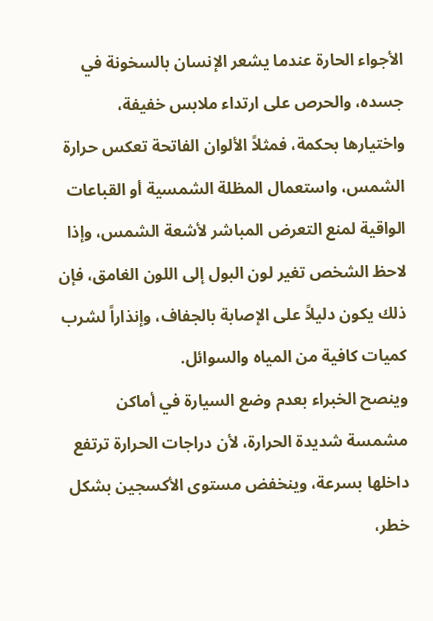الأجواء الحارة عندما يشعر الإنسان بالسخونة في جسده، والحرص على ارتداء ملابس خفيفة، واختيارها بحكمة، فمثلاً الألوان الفاتحة تعكس حرارة الشمس، واستعمال المظلة الشمسية أو القباعات الواقية لمنع التعرض المباشر لأشعة الشمس، وإذا لاحظ الشخص تغير لون البول إلى اللون الغامق، فإن ذلك يكون دليلاً على الإصابة بالجفاف، وإنذاراً لشرب كميات كافية من المياه والسوائل.
وينصح الخبراء بعدم وضع السيارة في أماكن مشمسة شديدة الحرارة، لأن دراجات الحرارة ترتفع داخلها بسرعة، وينخفض مستوى الأكسجين بشكل خطر،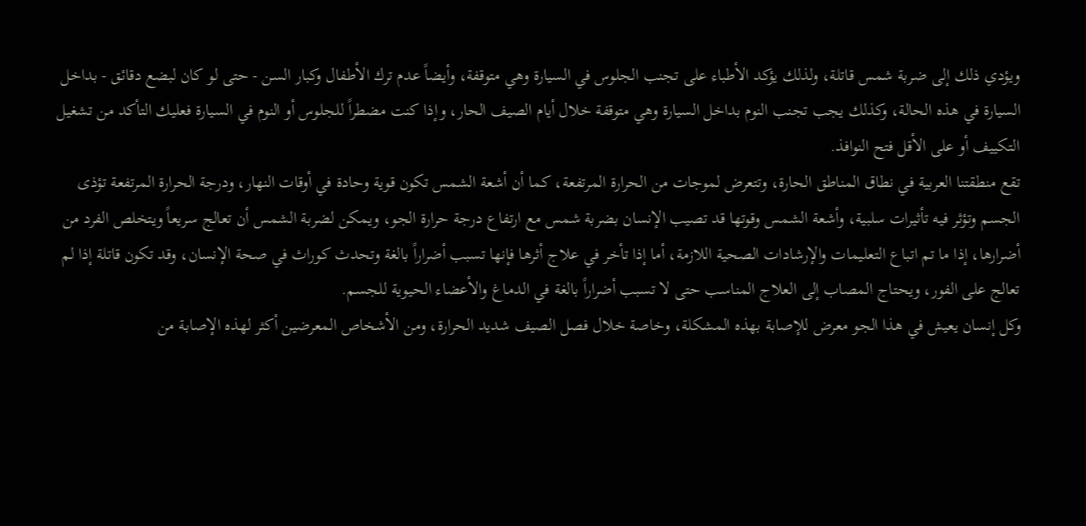ويؤدي ذلك إلى ضربة شمس قاتلة، ولذلك يؤكد الأطباء على تجنب الجلوس في السيارة وهي متوقفة، وأيضاً عدم ترك الأطفال وكبار السن - حتى لو كان لبضع دقائق - بداخل السيارة في هذه الحالة، وكذلك يجب تجنب النوم بداخل السيارة وهي متوقفة خلال أيام الصيف الحار، وإذا كنت مضطراً للجلوس أو النوم في السيارة فعليك التأكد من تشغيل التكييف أو على الأقل فتح النوافذ.
تقع منطقتنا العربية في نطاق المناطق الحارة، وتتعرض لموجات من الحرارة المرتفعة، كما أن أشعة الشمس تكون قوية وحادة في أوقات النهار، ودرجة الحرارة المرتفعة تؤذى الجسم وتؤثر فيه تأثيرات سلبية، وأشعة الشمس وقوتها قد تصيب الإنسان بضربة شمس مع ارتفاع درجة حرارة الجو، ويمكن لضربة الشمس أن تعالج سريعاً ويتخلص الفرد من أضرارها، إذا ما تم اتباع التعليمات والإرشادات الصحية اللازمة، أما إذا تأخر في علاج أثرها فإنها تسبب أضراراً بالغة وتحدث كوراث في صحة الإنسان، وقد تكون قاتلة إذا لم تعالج على الفور، ويحتاج المصاب إلى العلاج المناسب حتى لا تسبب أضراراً بالغة في الدماغ والأعضاء الحيوية للجسم.
وكل إنسان يعيش في هذا الجو معرض للإصابة بهذه المشكلة، وخاصة خلال فصل الصيف شديد الحرارة، ومن الأشخاص المعرضين أكثر لهذه الإصابة من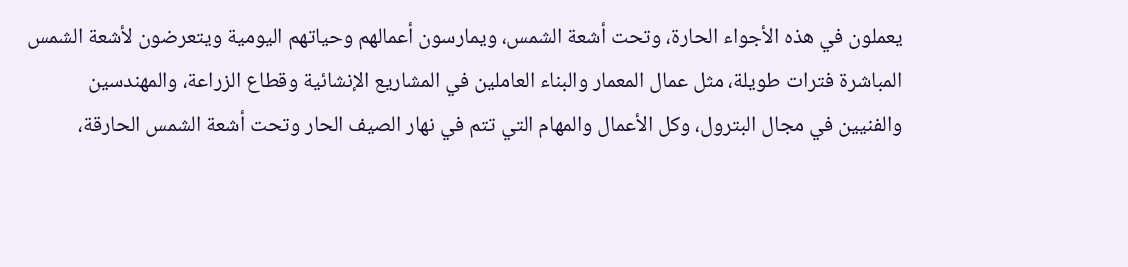يعملون في هذه الأجواء الحارة، وتحت أشعة الشمس، ويمارسون أعمالهم وحياتهم اليومية ويتعرضون لأشعة الشمس المباشرة فترات طويلة، مثل عمال المعمار والبناء العاملين في المشاريع الإنشائية وقطاع الزراعة، والمهندسين والفنيين في مجال البترول، وكل الأعمال والمهام التي تتم في نهار الصيف الحار وتحت أشعة الشمس الحارقة،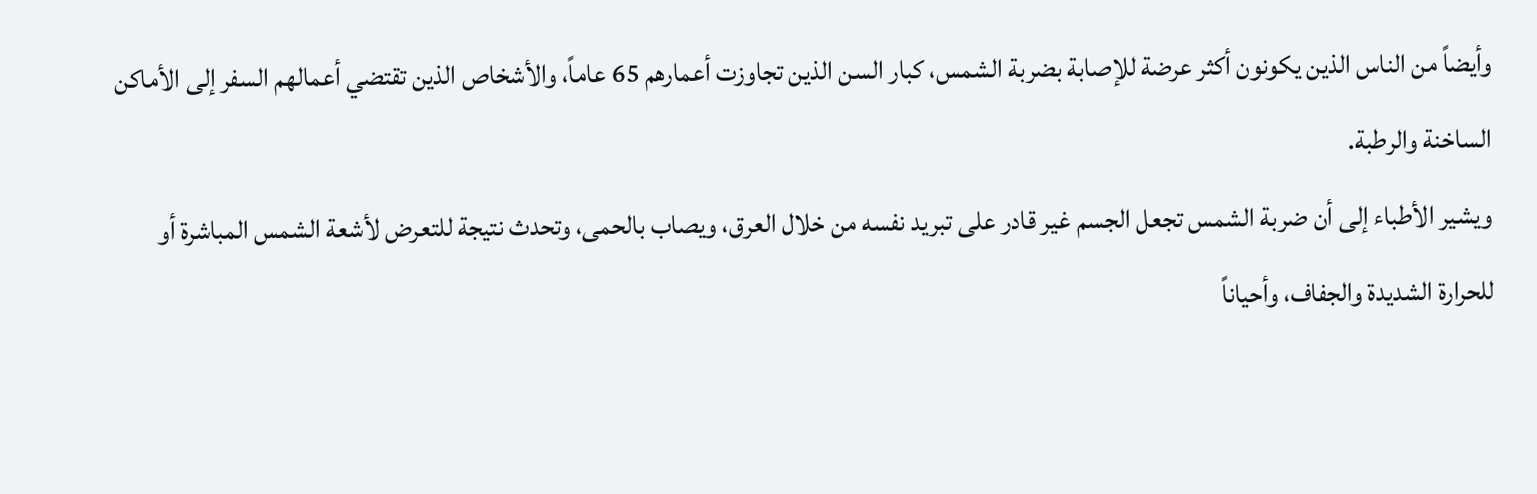وأيضاً من الناس الذين يكونون أكثر عرضة للإصابة بضربة الشمس، كبار السن الذين تجاوزت أعمارهم 65 عاماً، والأشخاص الذين تقتضي أعمالهم السفر إلى الأماكن الساخنة والرطبة.
ويشير الأطباء إلى أن ضربة الشمس تجعل الجسم غير قادر على تبريد نفسه من خلال العرق، ويصاب بالحمى، وتحدث نتيجة للتعرض لأشعة الشمس المباشرة أو للحرارة الشديدة والجفاف، وأحياناً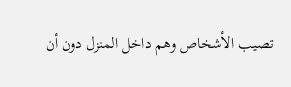تصيب الأشخاص وهم داخل المنزل دون أن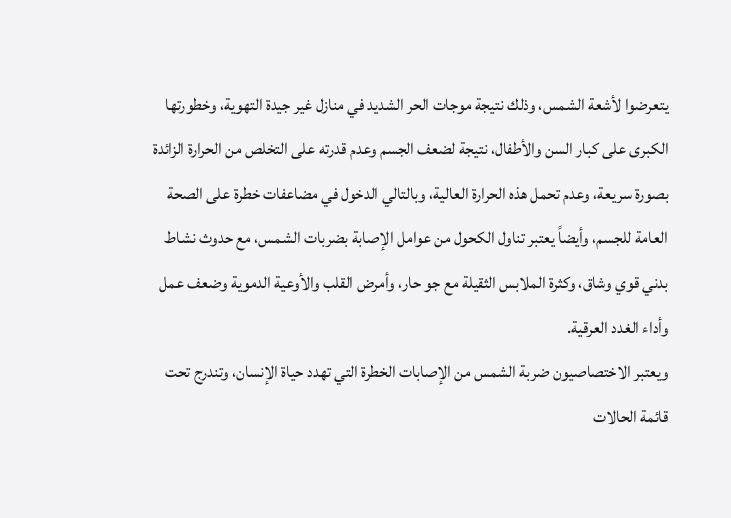يتعرضوا لأشعة الشمس، وذلك نتيجة موجات الحر الشديد في منازل غير جيدة التهوية، وخطورتها الكبرى على كبار السن والأطفال، نتيجة لضعف الجسم وعدم قدرته على التخلص من الحرارة الزائدة بصورة سريعة، وعدم تحمل هذه الحرارة العالية، وبالتالي الدخول في مضاعفات خطرة على الصحة العامة للجسم، وأيضاً يعتبر تناول الكحول من عوامل الإصابة بضربات الشمس، مع حدوث نشاط بدني قوي وشاق، وكثرة الملابس الثقيلة مع جو حار، وأمرض القلب والأوعية الدموية وضعف عمل وأداء الغدد العرقية.
ويعتبر الاختصاصيون ضربة الشمس من الإصابات الخطرة التي تهدد حياة الإنسان، وتندرج تحت قائمة الحالات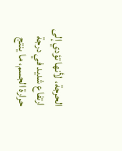الحرجة، لأنها تؤدي إلى ارتفاع شديد في درجة حرارة الجسم، ما ينتج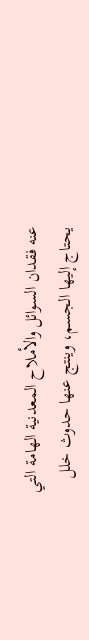عنه فقدان السوائل والأملاح المعدنية الهامة التي يحتاج إليها الجسم، وينتج عنها حدوث خلل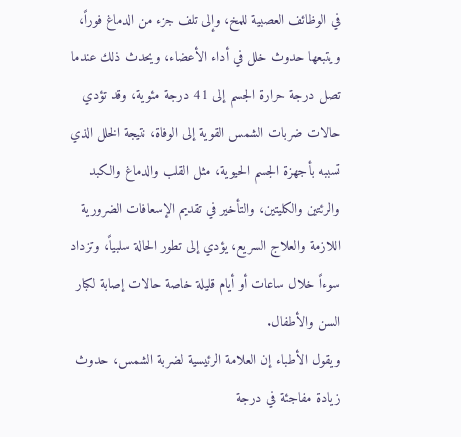في الوظائف العصبية للمخ، وإلى تلف جزء من الدماغ فوراً، ويتبعها حدوث خلل في أداء الأعضاء، ويحدث ذلك عندما تصل درجة حرارة الجسم إلى 41 درجة مئوية، وقد تؤدي حالات ضربات الشمس القوية إلى الوفاة، نتيجة الخلل الذي تسببه بأجهزة الجسم الحيوية، مثل القلب والدماغ والكبد والرئتين والكليتين، والتأخير في تقديم الإسعافات الضرورية اللازمة والعلاج السريع، يؤدي إلى تطور الحالة سلبياً، وتزداد سوءاً خلال ساعات أو أيام قليلة خاصة حالات إصابة لكبار السن والأطفال.
ويقول الأطباء إن العلامة الرئيسية لضربة الشمس، حدوث زيادة مفاجئة في درجة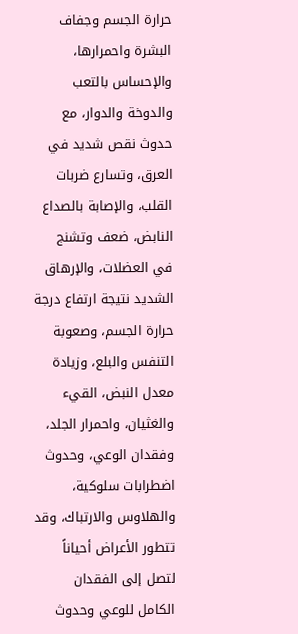حرارة الجسم وجفاف البشرة واحمرارها، والإحساس بالتعب والدوخة والدوار، مع حدوث نقص شديد في العرق، وتسارع ضربات القلب، والإصابة بالصداع النابض، ضعف وتشنج في العضلات، والإرهاق الشديد نتيجة ارتفاع درجة حرارة الجسم، وصعوبة التنفس والبلع، وزيادة معدل النبض، القيء والغثيان، واحمرار الجلد، وفقدان الوعي، وحدوث اضطرابات سلوكية، والهلاوس والارتباك، وقد تتطور الأعراض أحياناً لتصل إلى الفقدان الكامل للوعي وحدوث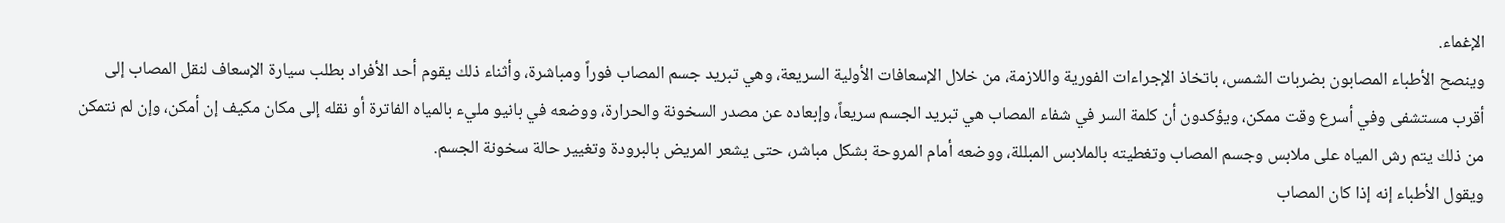الإغماء.
وينصح الأطباء المصابون بضربات الشمس، باتخاذ الإجراءات الفورية واللازمة، من خلال الإسعافات الأولية السريعة، وهي تبريد جسم المصاب فوراً ومباشرة، وأثناء ذلك يقوم أحد الأفراد بطلب سيارة الإسعاف لنقل المصاب إلى أقرب مستشفى وفي أسرع وقت ممكن، ويؤكدون أن كلمة السر في شفاء المصاب هي تبريد الجسم سريعاً، وإبعاده عن مصدر السخونة والحرارة، ووضعه في بانيو مليء بالمياه الفاترة أو نقله إلى مكان مكيف إن أمكن، وإن لم نتمكن من ذلك يتم رش المياه على ملابس وجسم المصاب وتغطيته بالملابس المبللة، ووضعه أمام المروحة بشكل مباشر، حتى يشعر المريض بالبرودة وتغيير حالة سخونة الجسم.
ويقول الأطباء إنه إذا كان المصاب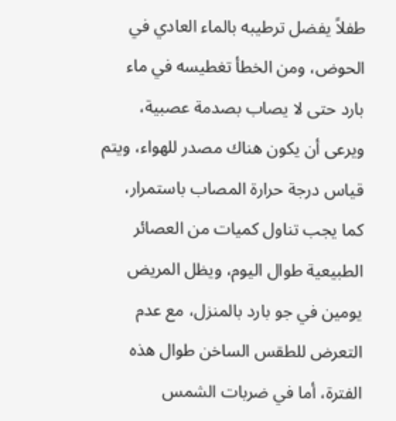طفلاً يفضل ترطيبه بالماء العادي في الحوض، ومن الخطأ تغطيسه في ماء بارد حتى لا يصاب بصدمة عصبية، ويرعى أن يكون هناك مصدر للهواء، ويتم قياس درجة حرارة المصاب باستمرار، كما يجب تناول كميات من العصائر الطبيعية طوال اليوم، ويظل المريض يومين في جو بارد بالمنزل، مع عدم التعرض للطقس الساخن طوال هذه الفترة، أما في ضربات الشمس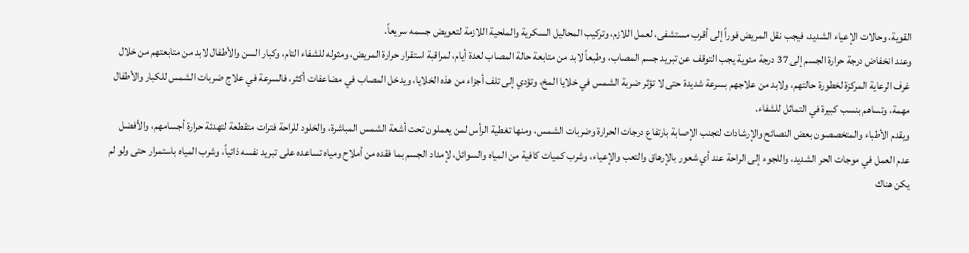القوية، وحالات الإعياء الشديد، فيجب نقل المريض فوراً إلى أقرب مستشفى، لعمل اللازم، وتركيب المحاليل السكرية والملحية اللازمة لتعويض جسمه سريعاً.
وعند انخفاض درجة حرارة الجسم إلى 37 درجة مئوية يجب التوقف عن تبريد جسم المصاب، وطبعاً لابد من متابعة حالة المصاب لعدة أيام، لمراقبة استقرار حرارة المريض، ومثوله للشفاء التام، وكبار السن والأطفال لابد من متابعتهم من خلال غرف الرعاية المركزة لخطورة حالتهم، ولابد من علاجهم بسرعة شديدة حتى لا تؤثر ضربة الشمس في خلايا المخ، وتؤدي إلى تلف أجزاء من هذه الخلايا، ويدخل المصاب في مضاعفات أكثر، فالسرعة في علاج ضربات الشمس للكبار والأطفال مهمة، وتساهم بنسب كبيرة في التماثل للشفاء.
ويقدم الأطباء والمتخصصون بعض النصائح والإرشادات لتجنب الإصابة بارتفاع درجات الحرارة وضربات الشمس، ومنها تغطية الرأس لمن يعملون تحت أشعة الشمس المباشرة، والخلود للراحة فترات متقطعة لتهدئة حرارة أجسامهم، والأفضل عدم العمل في موجات الحر الشديد، واللجوء إلى الراحة عند أي شعور بالإرهاق والتعب والإعياء، وشرب كميات كافية من المياه والسوائل، لإمداد الجسم بما فقده من أملاح ومياه تساعده على تبريد نفسه ذاتياً، وشرب المياه باستمرار حتى ولو لم يكن هناك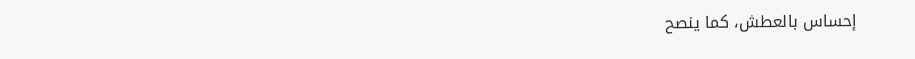إحساس بالعطش، كما ينصح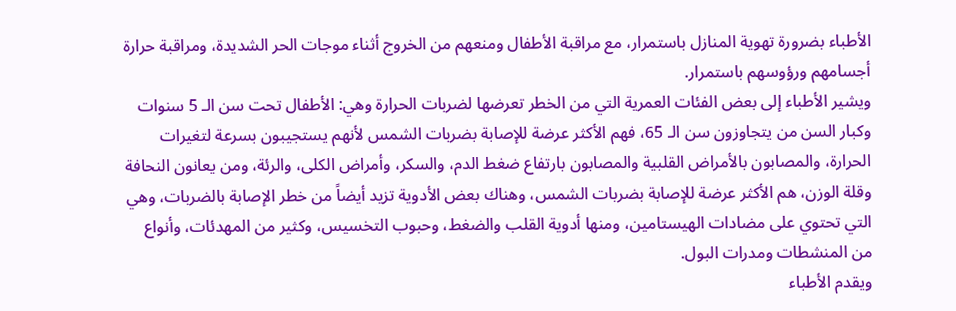الأطباء بضرورة تهوية المنازل باستمرار، مع مراقبة الأطفال ومنعهم من الخروج أثناء موجات الحر الشديدة، ومراقبة حرارة أجسامهم ورؤوسهم باستمرار.
ويشير الأطباء إلى بعض الفئات العمرية التي من الخطر تعرضها لضربات الحرارة وهي: الأطفال تحت سن الـ 5 سنوات وكبار السن من يتجاوزون سن الـ 65، فهم الأكثر عرضة للإصابة بضربات الشمس لأنهم يستجيبون بسرعة لتغيرات الحرارة، والمصابون بالأمراض القلبية والمصابون بارتفاع ضغط الدم، والسكر، وأمراض الكلى، والرئة، ومن يعانون النحافة وقلة الوزن، هم الأكثر عرضة للإصابة بضربات الشمس، وهناك بعض الأدوية تزيد أيضاً من خطر الإصابة بالضربات، وهي التي تحتوي على مضادات الهيستامين، ومنها أدوية القلب والضغط، وحبوب التخسيس، وكثير من المهدئات، وأنواع من المنشطات ومدرات البول.
ويقدم الأطباء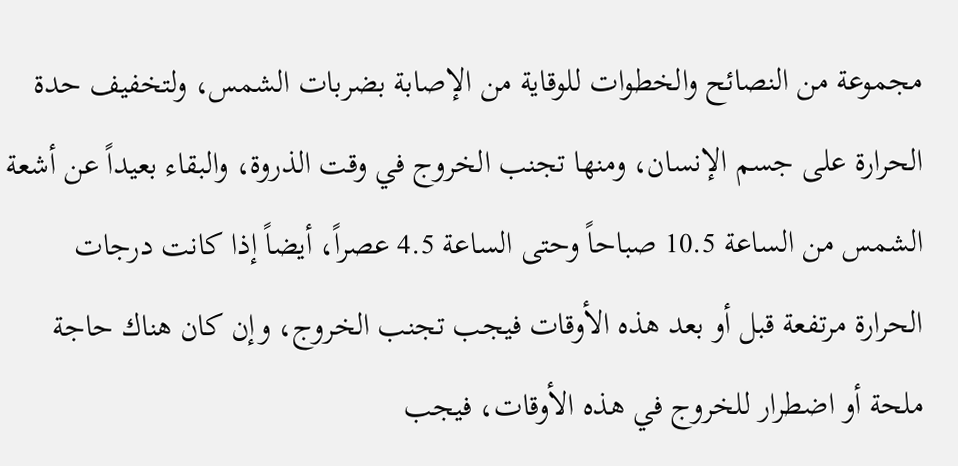مجموعة من النصائح والخطوات للوقاية من الإصابة بضربات الشمس، ولتخفيف حدة الحرارة على جسم الإنسان، ومنها تجنب الخروج في وقت الذروة، والبقاء بعيداً عن أشعة الشمس من الساعة 10.5 صباحاً وحتى الساعة 4.5 عصراً، أيضاً إذا كانت درجات الحرارة مرتفعة قبل أو بعد هذه الأوقات فيجب تجنب الخروج، وإن كان هناك حاجة ملحة أو اضطرار للخروج في هذه الأوقات، فيجب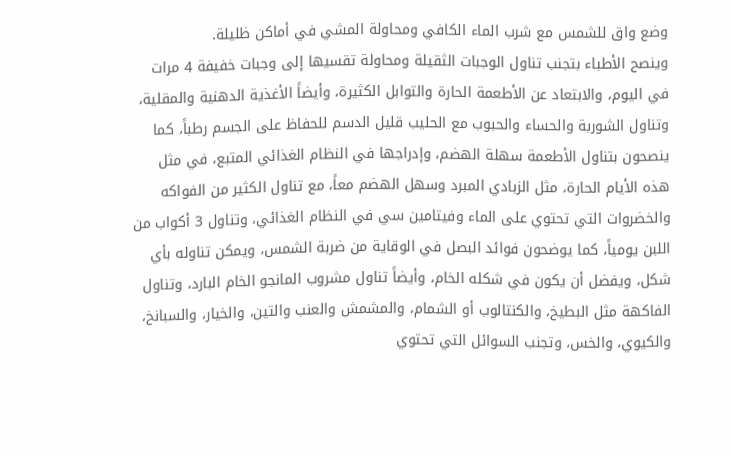وضع واق للشمس مع شرب الماء الكافي ومحاولة المشي في أماكن ظليلة.
وينصح الأطباء بتجنب تناول الوجبات الثقيلة ومحاولة تقسيها إلى وجبات خفيفة 4 مرات في اليوم، والابتعاد عن الأطعمة الحارة والتوابل الكثيرة، وأيضاً الأغذية الدهنية والمقلية، وتناول الشوربة والحساء والحبوب مع الحليب قليل الدسم للحفاظ على الجسم رطباً، كما ينصحون بتناول الأطعمة سهلة الهضم، وإدراجها في النظام الغذائي المتبع، في مثل هذه الأيام الحارة، مثل الزبادي المبرد وسهل الهضم معاً، مع تناول الكثير من الفواكه والخضروات التي تحتوي على الماء وفيتامين سي في النظام الغذائي، وتناول 3 أكواب من اللبن يومياً، كما يوضحون فوائد البصل في الوقاية من ضربة الشمس، ويمكن تناوله بأي شكل، ويفضل أن يكون في شكله الخام، وأيضاً تناول مشروب المانجو الخام البارد، وتناول الفاكهة مثل البطيخ، والكنتالوب أو الشمام، والمشمش والعنب والتين، والخيار، والسبانخ، والكيوي، والخس، وتجنب السوائل التي تحتوي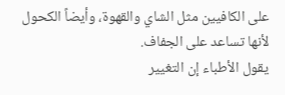على الكافيين مثل الشاي والقهوة، وأيضاً الكحول لأنها تساعد على الجفاف.
يقول الأطباء إن التغيير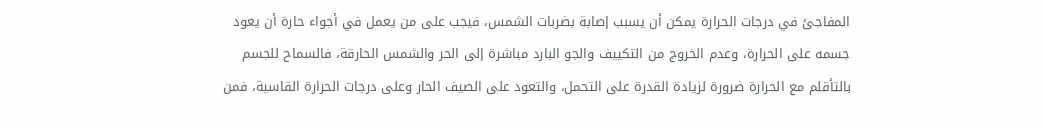المفاجئ في درجات الحرارة يمكن أن يسبب إصابة بضربات الشمس، فيجب على من يعمل في أجواء حارة أن يعود جسمه على الحرارة، وعدم الخروج من التكييف والجو البارد مباشرة إلى الحر والشمس الحارقة، فالسماح للجسم بالتأقلم مع الحرارة ضرورة لزيادة القدرة على التحمل، والتعود على الصيف الحار وعلى درجات الحرارة القاسية، فمن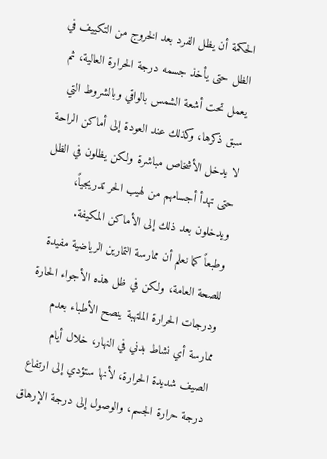الحكمة أن يظل الفرد بعد الخروج من التكييف في الظل حتى يأخذ جسمه درجة الحرارة العالية، ثم يعمل تحت أشعة الشمس بالواقي وبالشروط التي سبق ذكرها، وكذلك عند العودة إلى أماكن الراحة لا يدخل الأشخاص مباشرة ولكن يظلون في الظل حتى تهدأ أجسامهم من لهيب الحر تدريجياً، ويدخلون بعد ذلك إلى الأماكن المكيفة.
وطبعاً كما نعلم أن ممارسة التمارين الرياضية مفيدة للصحة العامة، ولكن في ظل هذه الأجواء الحارة ودرجات الحرارة الملتهبة ينصح الأطباء بعدم ممارسة أي نشاط بدني في النهار، خلال أيام الصيف شديدة الحرارة، لأنها ستؤدي إلى ارتفاع درجة حرارة الجسم، والوصول إلى درجة الإرهاق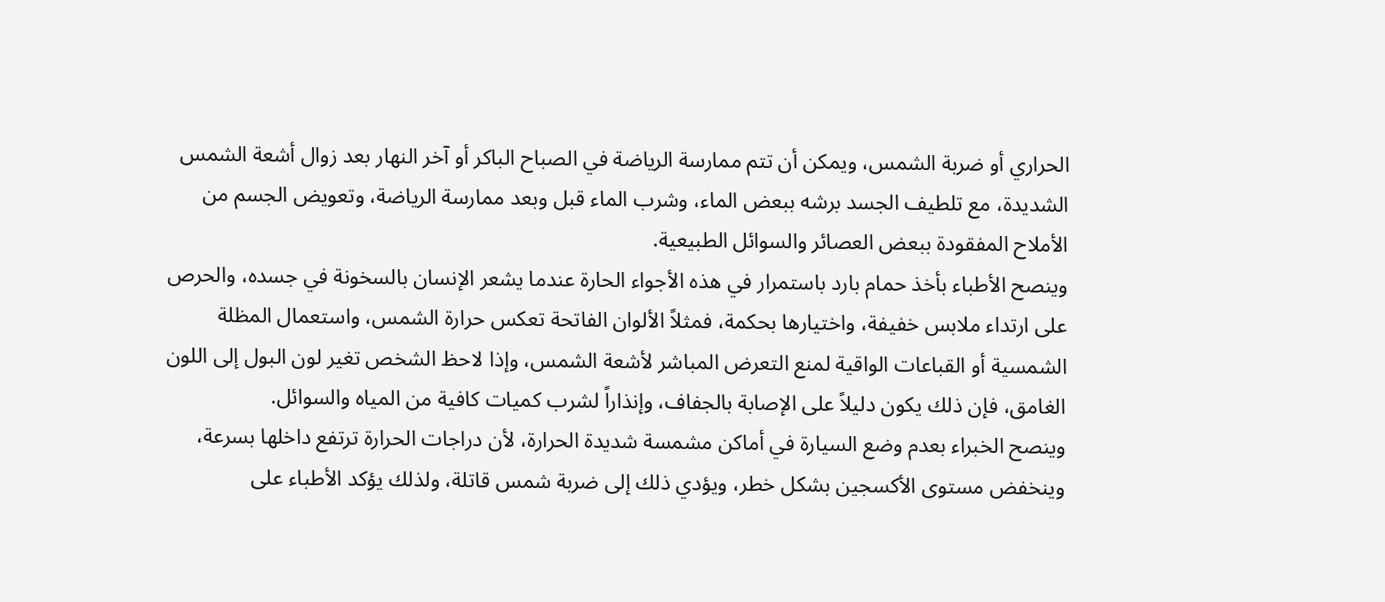الحراري أو ضربة الشمس، ويمكن أن تتم ممارسة الرياضة في الصباح الباكر أو آخر النهار بعد زوال أشعة الشمس الشديدة، مع تلطيف الجسد برشه ببعض الماء، وشرب الماء قبل وبعد ممارسة الرياضة، وتعويض الجسم من الأملاح المفقودة ببعض العصائر والسوائل الطبيعية.
وينصح الأطباء بأخذ حمام بارد باستمرار في هذه الأجواء الحارة عندما يشعر الإنسان بالسخونة في جسده، والحرص على ارتداء ملابس خفيفة، واختيارها بحكمة، فمثلاً الألوان الفاتحة تعكس حرارة الشمس، واستعمال المظلة الشمسية أو القباعات الواقية لمنع التعرض المباشر لأشعة الشمس، وإذا لاحظ الشخص تغير لون البول إلى اللون الغامق، فإن ذلك يكون دليلاً على الإصابة بالجفاف، وإنذاراً لشرب كميات كافية من المياه والسوائل.
وينصح الخبراء بعدم وضع السيارة في أماكن مشمسة شديدة الحرارة، لأن دراجات الحرارة ترتفع داخلها بسرعة، وينخفض مستوى الأكسجين بشكل خطر، ويؤدي ذلك إلى ضربة شمس قاتلة، ولذلك يؤكد الأطباء على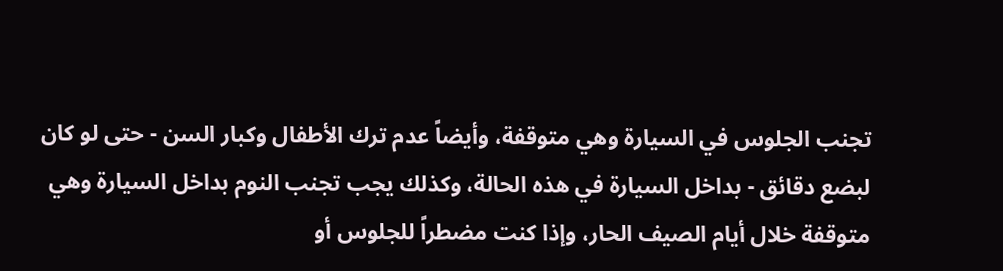تجنب الجلوس في السيارة وهي متوقفة، وأيضاً عدم ترك الأطفال وكبار السن - حتى لو كان لبضع دقائق - بداخل السيارة في هذه الحالة، وكذلك يجب تجنب النوم بداخل السيارة وهي متوقفة خلال أيام الصيف الحار، وإذا كنت مضطراً للجلوس أو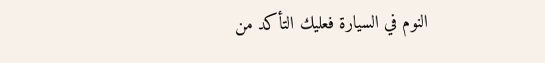النوم في السيارة فعليك التأكد من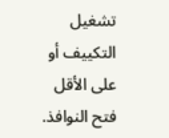تشغيل التكييف أو على الأقل فتح النوافذ.